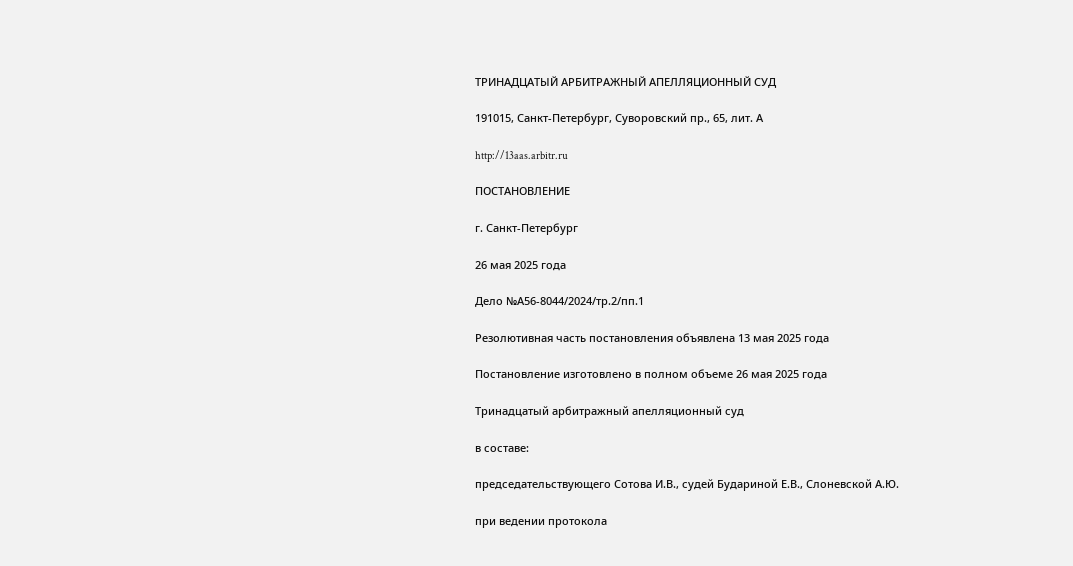ТРИНАДЦАТЫЙ АРБИТРАЖНЫЙ АПЕЛЛЯЦИОННЫЙ СУД

191015, Санкт-Петербург, Суворовский пр., 65, лит. А

http://13aas.arbitr.ru

ПОСТАНОВЛЕНИЕ

г. Санкт-Петербург

26 мая 2025 года

Дело №А56-8044/2024/тр.2/пп.1

Резолютивная часть постановления объявлена 13 мая 2025 года

Постановление изготовлено в полном объеме 26 мая 2025 года

Тринадцатый арбитражный апелляционный суд

в составе:

председательствующего Сотова И.В., судей Будариной Е.В., Слоневской А.Ю.

при ведении протокола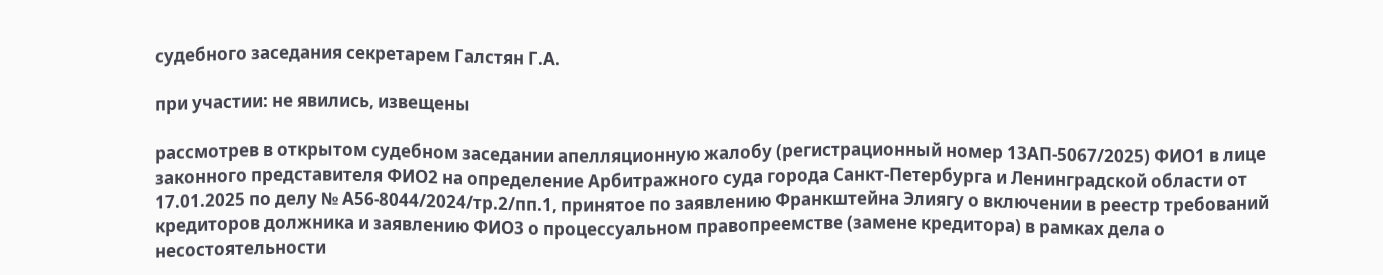судебного заседания секретарем Галстян Г.А.

при участии: не явились, извещены

рассмотрев в открытом судебном заседании апелляционную жалобу (регистрационный номер 13АП-5067/2025) ФИО1 в лице законного представителя ФИО2 на определение Арбитражного суда города Санкт-Петербурга и Ленинградской области от 17.01.2025 по делу № А56-8044/2024/тр.2/пп.1, принятое по заявлению Франкштейна Элиягу о включении в реестр требований кредиторов должника и заявлению ФИО3 о процессуальном правопреемстве (замене кредитора) в рамках дела о несостоятельности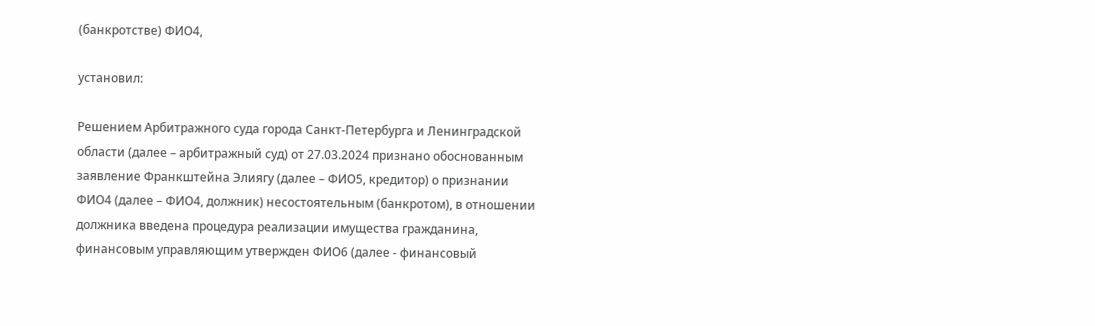(банкротстве) ФИО4,

установил:

Решением Арбитражного суда города Санкт-Петербурга и Ленинградской области (далее – арбитражный суд) от 27.03.2024 признано обоснованным заявление Франкштейна Элиягу (далее – ФИО5, кредитор) о признании ФИО4 (далее – ФИО4, должник) несостоятельным (банкротом), в отношении должника введена процедура реализации имущества гражданина, финансовым управляющим утвержден ФИО6 (далее - финансовый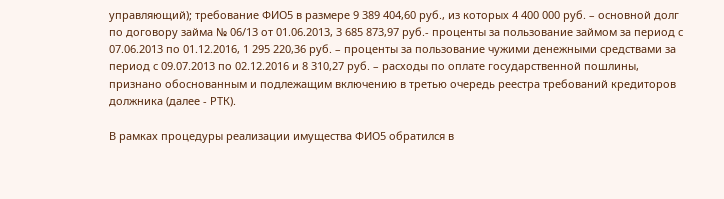управляющий); требование ФИО5 в размере 9 389 404,60 руб., из которых 4 400 000 руб. – основной долг по договору займа № 06/13 от 01.06.2013, 3 685 873,97 руб.- проценты за пользование займом за период с 07.06.2013 по 01.12.2016, 1 295 220,36 руб. – проценты за пользование чужими денежными средствами за период с 09.07.2013 по 02.12.2016 и 8 310,27 руб. – расходы по оплате государственной пошлины, признано обоснованным и подлежащим включению в третью очередь реестра требований кредиторов должника (далее - РТК).

В рамках процедуры реализации имущества ФИО5 обратился в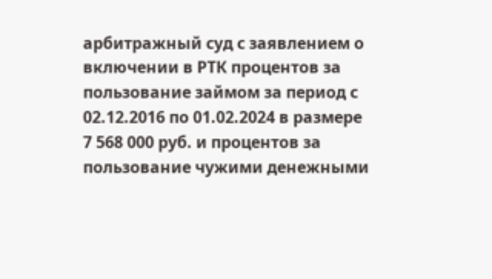арбитражный суд с заявлением о включении в РТК процентов за пользование займом за период с 02.12.2016 по 01.02.2024 в размере 7 568 000 руб. и процентов за пользование чужими денежными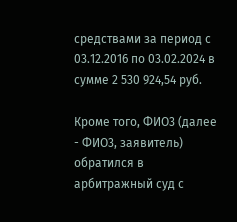средствами за период с 03.12.2016 по 03.02.2024 в сумме 2 530 924,54 руб.

Кроме того, ФИО3 (далее - ФИО3, заявитель) обратился в арбитражный суд с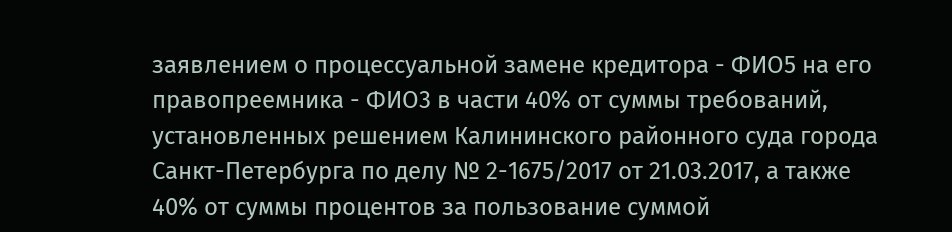заявлением о процессуальной замене кредитора - ФИО5 на его правопреемника - ФИО3 в части 40% от суммы требований, установленных решением Калининского районного суда города Санкт-Петербурга по делу № 2-1675/2017 от 21.03.2017, а также 40% от суммы процентов за пользование суммой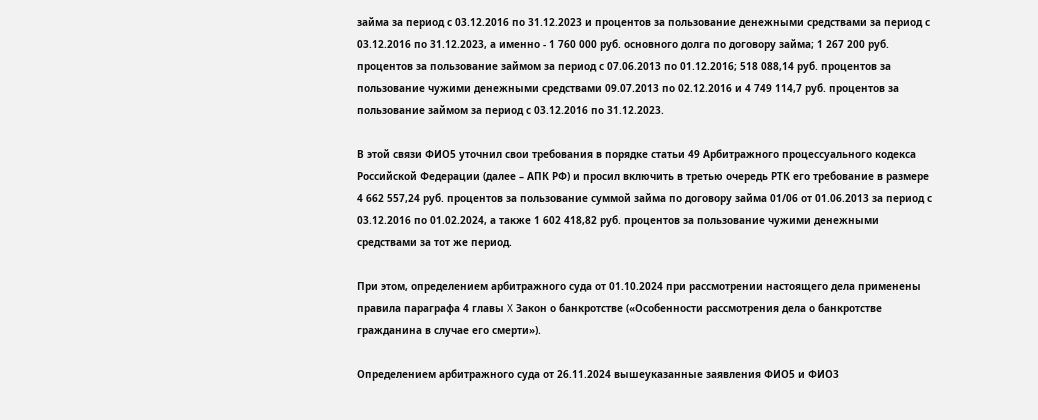займа за период с 03.12.2016 по 31.12.2023 и процентов за пользование денежными средствами за период с 03.12.2016 по 31.12.2023, а именно - 1 760 000 руб. основного долга по договору займа; 1 267 200 руб. процентов за пользование займом за период с 07.06.2013 по 01.12.2016; 518 088,14 руб. процентов за пользование чужими денежными средствами 09.07.2013 по 02.12.2016 и 4 749 114,7 руб. процентов за пользование займом за период с 03.12.2016 по 31.12.2023.

В этой связи ФИО5 уточнил свои требования в порядке статьи 49 Арбитражного процессуального кодекса Российской Федерации (далее – АПК РФ) и просил включить в третью очередь РТК его требование в размере 4 662 557,24 руб. процентов за пользование суммой займа по договору займа 01/06 от 01.06.2013 за период с 03.12.2016 по 01.02.2024, а также 1 602 418,82 руб. процентов за пользование чужими денежными средствами за тот же период.

При этом, определением арбитражного суда от 01.10.2024 при рассмотрении настоящего дела применены правила параграфа 4 главы X Закон о банкротстве («Особенности рассмотрения дела о банкротстве гражданина в случае его смерти»).

Определением арбитражного суда от 26.11.2024 вышеуказанные заявления ФИО5 и ФИО3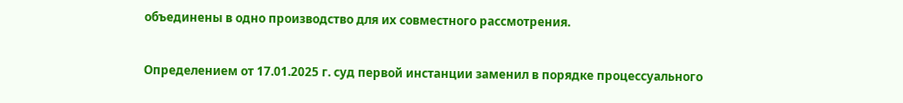объединены в одно производство для их совместного рассмотрения.

Определением от 17.01.2025 г. суд первой инстанции заменил в порядке процессуального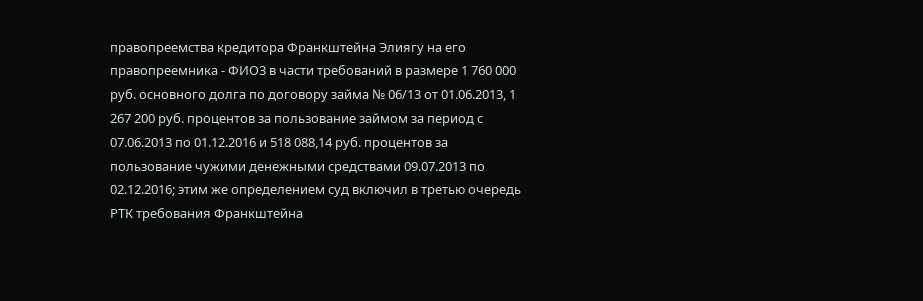правопреемства кредитора Франкштейна Элиягу на его правопреемника - ФИО3 в части требований в размере 1 760 000 руб. основного долга по договору займа № 06/13 от 01.06.2013, 1 267 200 руб. процентов за пользование займом за период с 07.06.2013 по 01.12.2016 и 518 088,14 руб. процентов за пользование чужими денежными средствами 09.07.2013 по 02.12.2016; этим же определением суд включил в третью очередь РТК требования Франкштейна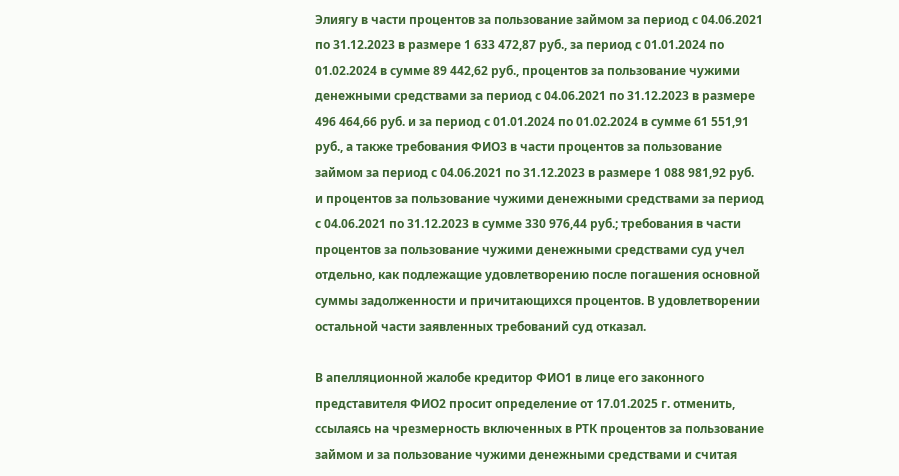Элиягу в части процентов за пользование займом за период с 04.06.2021 по 31.12.2023 в размере 1 633 472,87 руб., за период с 01.01.2024 по 01.02.2024 в сумме 89 442,62 руб., процентов за пользование чужими денежными средствами за период с 04.06.2021 по 31.12.2023 в размере 496 464,66 руб. и за период с 01.01.2024 по 01.02.2024 в сумме 61 551,91 руб., а также требования ФИО3 в части процентов за пользование займом за период с 04.06.2021 по 31.12.2023 в размере 1 088 981,92 руб. и процентов за пользование чужими денежными средствами за период с 04.06.2021 по 31.12.2023 в сумме 330 976,44 руб.; требования в части процентов за пользование чужими денежными средствами суд учел отдельно, как подлежащие удовлетворению после погашения основной суммы задолженности и причитающихся процентов. В удовлетворении остальной части заявленных требований суд отказал.

В апелляционной жалобе кредитор ФИО1 в лице его законного представителя ФИО2 просит определение от 17.01.2025 г. отменить, ссылаясь на чрезмерность включенных в РТК процентов за пользование займом и за пользование чужими денежными средствами и считая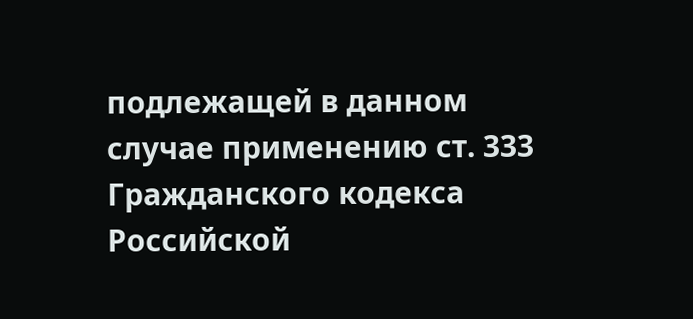подлежащей в данном случае применению ст. 333 Гражданского кодекса Российской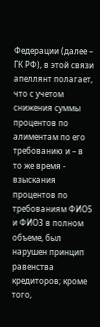Федерации (далее – ГК РФ), в этой связи апеллянт полагает, что с учетом снижения суммы процентов по алиментам по его требованию и – в то же время - взыскания процентов по требованиям ФИО5 и ФИО3 в полном объеме, был нарушен принцип равенства кредиторов; кроме того,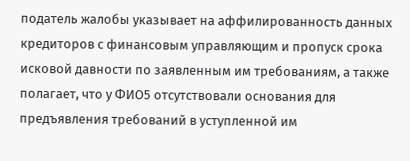податель жалобы указывает на аффилированность данных кредиторов с финансовым управляющим и пропуск срока исковой давности по заявленным им требованиям, а также полагает, что у ФИО5 отсутствовали основания для предъявления требований в уступленной им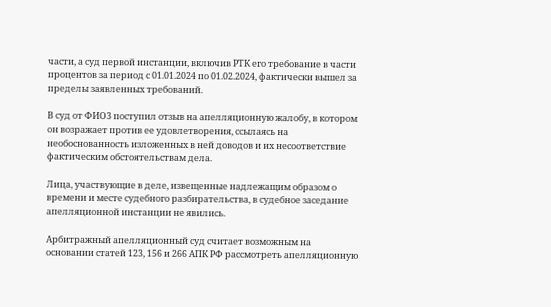части, а суд первой инстанции, включив РТК его требование в части процентов за период с 01.01.2024 по 01.02.2024, фактически вышел за пределы заявленных требований.

В суд от ФИО3 поступил отзыв на апелляционную жалобу, в котором он возражает против ее удовлетворения, ссылаясь на необоснованность изложенных в ней доводов и их несоответствие фактическим обстоятельствам дела.

Лица, участвующие в деле, извещенные надлежащим образом о времени и месте судебного разбирательства, в судебное заседание апелляционной инстанции не явились.

Арбитражный апелляционный суд считает возможным на основании статей 123, 156 и 266 АПК РФ рассмотреть апелляционную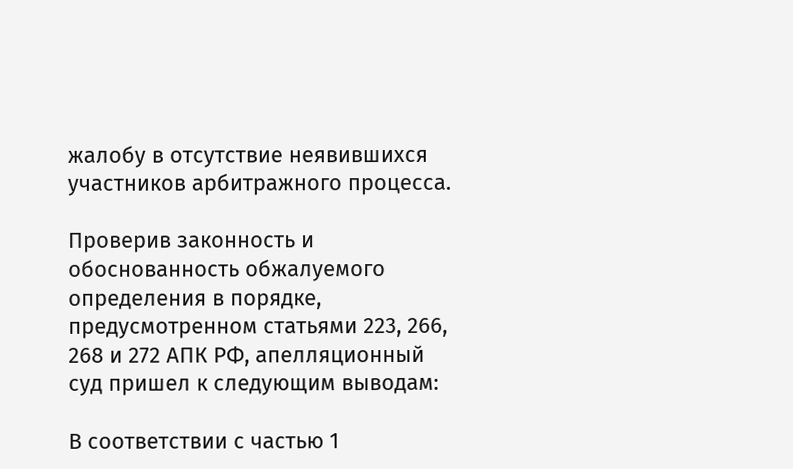жалобу в отсутствие неявившихся участников арбитражного процесса.

Проверив законность и обоснованность обжалуемого определения в порядке, предусмотренном статьями 223, 266, 268 и 272 АПК РФ, апелляционный суд пришел к следующим выводам:

В соответствии с частью 1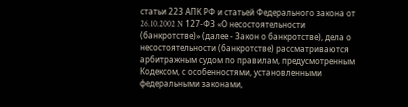статьи 223 АПК РФ и статьей Федерального закона от 26.10.2002 N 127-ФЗ «О несостоятельности (банкротстве)» (далее - Закон о банкротстве), дела о несостоятельности (банкротстве) рассматриваются арбитражным судом по правилам, предусмотренным Кодексом, с особенностями, установленными федеральными законами,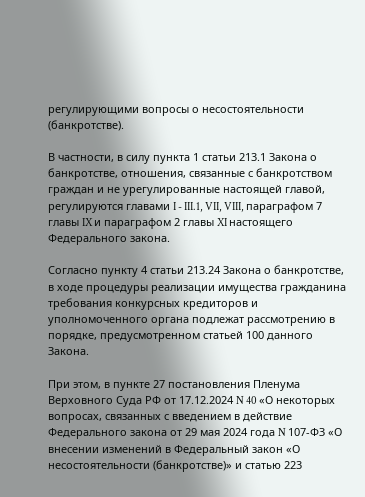регулирующими вопросы о несостоятельности (банкротстве).

В частности, в силу пункта 1 статьи 213.1 Закона о банкротстве, отношения, связанные с банкротством граждан и не урегулированные настоящей главой, регулируются главами I - III.1, VII, VIII, параграфом 7 главы IX и параграфом 2 главы XI настоящего Федерального закона.

Согласно пункту 4 статьи 213.24 Закона о банкротстве, в ходе процедуры реализации имущества гражданина требования конкурсных кредиторов и уполномоченного органа подлежат рассмотрению в порядке, предусмотренном статьей 100 данного Закона.

При этом, в пункте 27 постановления Пленума Верховного Суда РФ от 17.12.2024 N 40 «О некоторых вопросах, связанных с введением в действие Федерального закона от 29 мая 2024 года N 107-ФЗ «О внесении изменений в Федеральный закон «О несостоятельности (банкротстве)» и статью 223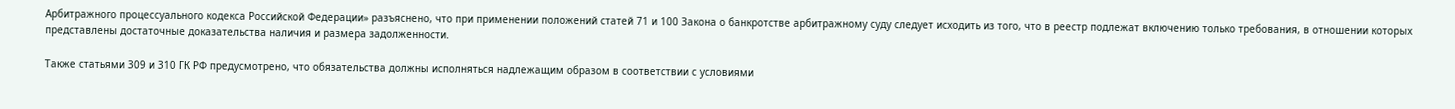Арбитражного процессуального кодекса Российской Федерации» разъяснено, что при применении положений статей 71 и 100 Закона о банкротстве арбитражному суду следует исходить из того, что в реестр подлежат включению только требования, в отношении которых представлены достаточные доказательства наличия и размера задолженности.

Также статьями 309 и 310 ГК РФ предусмотрено, что обязательства должны исполняться надлежащим образом в соответствии с условиями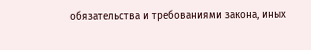обязательства и требованиями закона, иных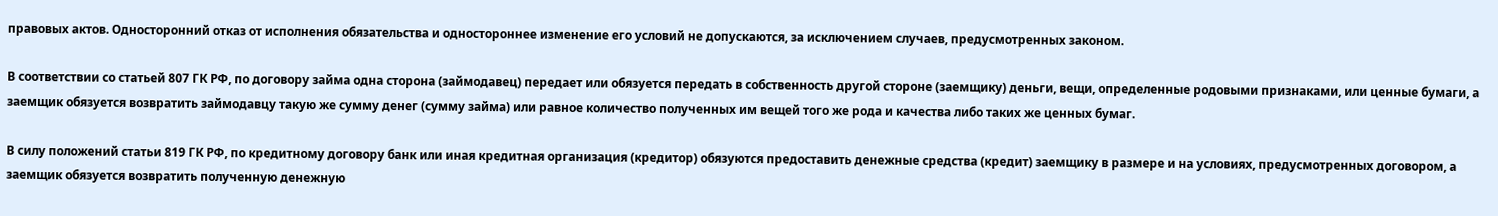правовых актов. Односторонний отказ от исполнения обязательства и одностороннее изменение его условий не допускаются, за исключением случаев, предусмотренных законом.

В соответствии со статьей 807 ГК РФ, по договору займа одна сторона (займодавец) передает или обязуется передать в собственность другой стороне (заемщику) деньги, вещи, определенные родовыми признаками, или ценные бумаги, а заемщик обязуется возвратить займодавцу такую же сумму денег (сумму займа) или равное количество полученных им вещей того же рода и качества либо таких же ценных бумаг.

В силу положений статьи 819 ГК РФ, по кредитному договору банк или иная кредитная организация (кредитор) обязуются предоставить денежные средства (кредит) заемщику в размере и на условиях, предусмотренных договором, а заемщик обязуется возвратить полученную денежную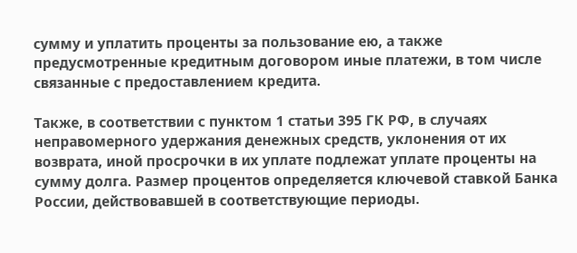сумму и уплатить проценты за пользование ею, а также предусмотренные кредитным договором иные платежи, в том числе связанные с предоставлением кредита.

Также, в соответствии с пунктом 1 статьи 395 ГК РФ, в случаях неправомерного удержания денежных средств, уклонения от их возврата, иной просрочки в их уплате подлежат уплате проценты на сумму долга. Размер процентов определяется ключевой ставкой Банка России, действовавшей в соответствующие периоды.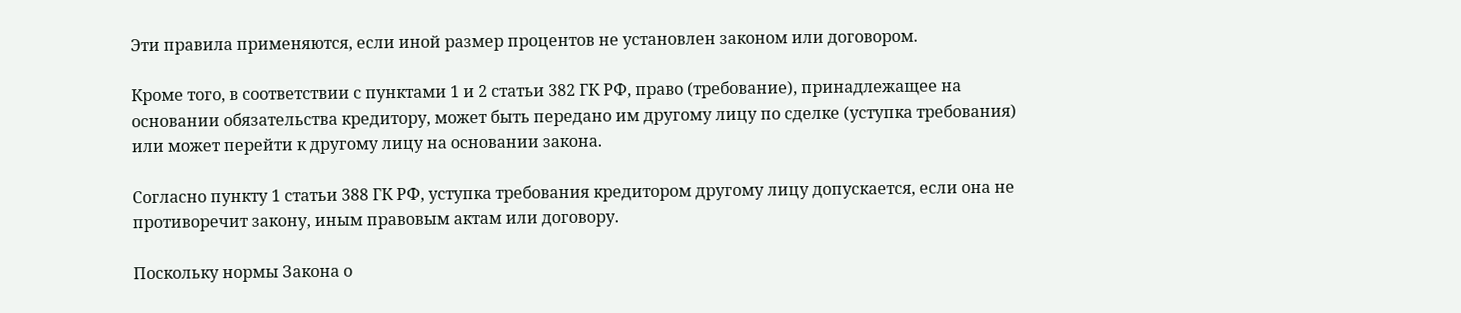Эти правила применяются, если иной размер процентов не установлен законом или договором.

Кроме того, в соответствии с пунктами 1 и 2 статьи 382 ГК РФ, право (требование), принадлежащее на основании обязательства кредитору, может быть передано им другому лицу по сделке (уступка требования) или может перейти к другому лицу на основании закона.

Согласно пункту 1 статьи 388 ГК РФ, уступка требования кредитором другому лицу допускается, если она не противоречит закону, иным правовым актам или договору.

Поскольку нормы Закона о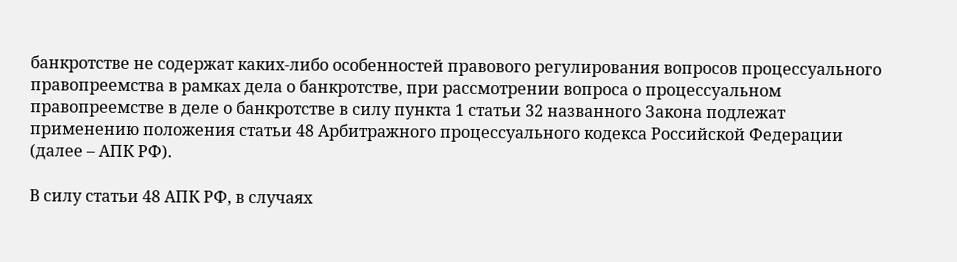банкротстве не содержат каких-либо особенностей правового регулирования вопросов процессуального правопреемства в рамках дела о банкротстве, при рассмотрении вопроса о процессуальном правопреемстве в деле о банкротстве в силу пункта 1 статьи 32 названного Закона подлежат применению положения статьи 48 Арбитражного процессуального кодекса Российской Федерации (далее – АПК РФ).

В силу статьи 48 АПК РФ, в случаях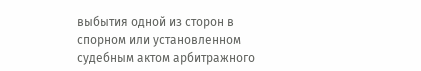выбытия одной из сторон в спорном или установленном судебным актом арбитражного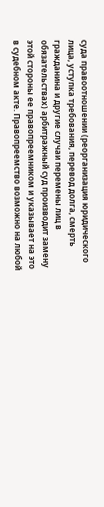суда правоотношении (реорганизация юридического лица, уступка требования, перевод долга, смерть гражданина и другие случаи перемены лиц в обязательствах) арбитражный суд производит замену этой стороны ее правопреемником и указывает на это в судебном акте. Правопреемство возможно на любой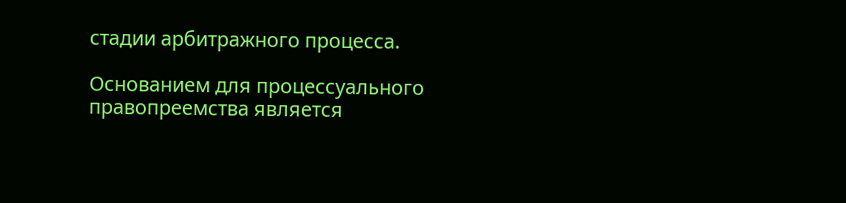стадии арбитражного процесса.

Основанием для процессуального правопреемства является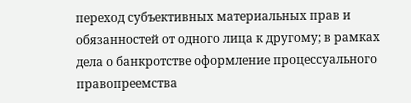переход субъективных материальных прав и обязанностей от одного лица к другому; в рамках дела о банкротстве оформление процессуального правопреемства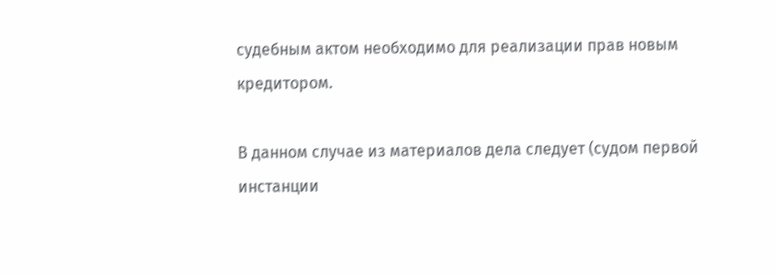судебным актом необходимо для реализации прав новым кредитором.

В данном случае из материалов дела следует (судом первой инстанции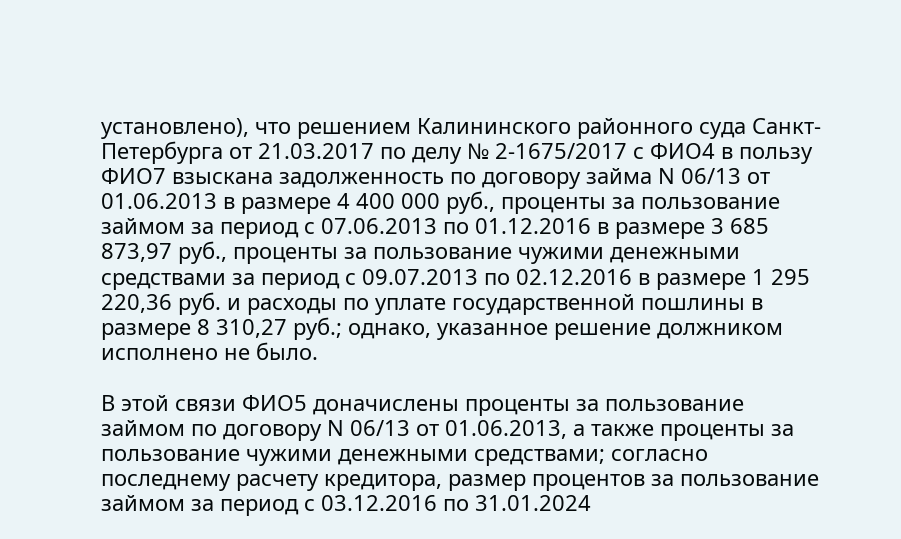установлено), что решением Калининского районного суда Санкт-Петербурга от 21.03.2017 по делу № 2-1675/2017 с ФИО4 в пользу ФИО7 взыскана задолженность по договору займа N 06/13 от 01.06.2013 в размере 4 400 000 руб., проценты за пользование займом за период с 07.06.2013 по 01.12.2016 в размере 3 685 873,97 руб., проценты за пользование чужими денежными средствами за период с 09.07.2013 по 02.12.2016 в размере 1 295 220,36 руб. и расходы по уплате государственной пошлины в размере 8 310,27 руб.; однако, указанное решение должником исполнено не было.

В этой связи ФИО5 доначислены проценты за пользование займом по договору N 06/13 от 01.06.2013, а также проценты за пользование чужими денежными средствами; согласно последнему расчету кредитора, размер процентов за пользование займом за период с 03.12.2016 по 31.01.2024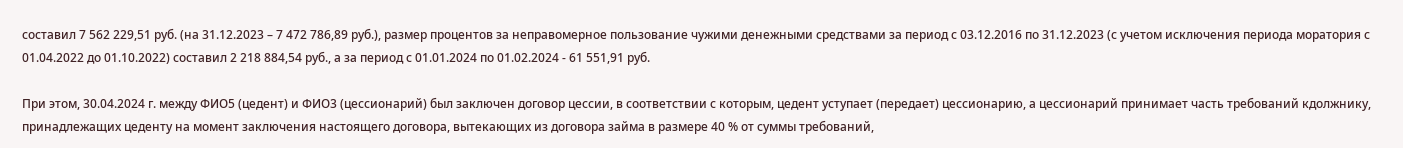составил 7 562 229,51 руб. (на 31.12.2023 – 7 472 786,89 руб.), размер процентов за неправомерное пользование чужими денежными средствами за период с 03.12.2016 по 31.12.2023 (с учетом исключения периода моратория с 01.04.2022 до 01.10.2022) составил 2 218 884,54 руб., а за период с 01.01.2024 по 01.02.2024 - 61 551,91 руб.

При этом, 30.04.2024 г. между ФИО5 (цедент) и ФИО3 (цессионарий) был заключен договор цессии, в соответствии с которым, цедент уступает (передает) цессионарию, а цессионарий принимает часть требований кдолжнику, принадлежащих цеденту на момент заключения настоящего договора, вытекающих из договора займа в размере 40 % от суммы требований,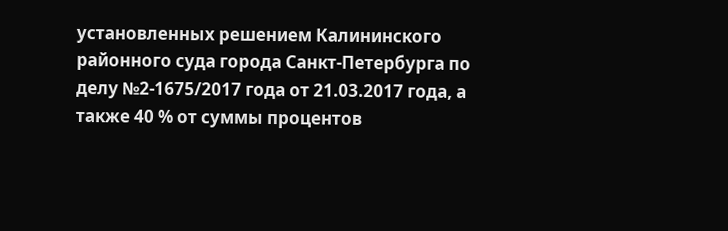установленных решением Калининского районного суда города Санкт-Петербурга по делу №2-1675/2017 года от 21.03.2017 года, а также 40 % от суммы процентов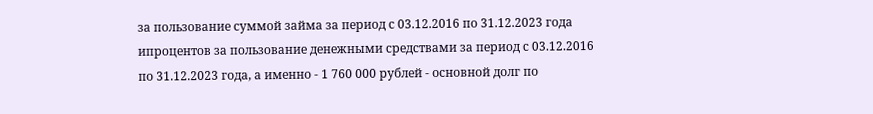за пользование суммой займа за период с 03.12.2016 по 31.12.2023 года ипроцентов за пользование денежными средствами за период с 03.12.2016 по 31.12.2023 года, а именно - 1 760 000 рублей - основной долг по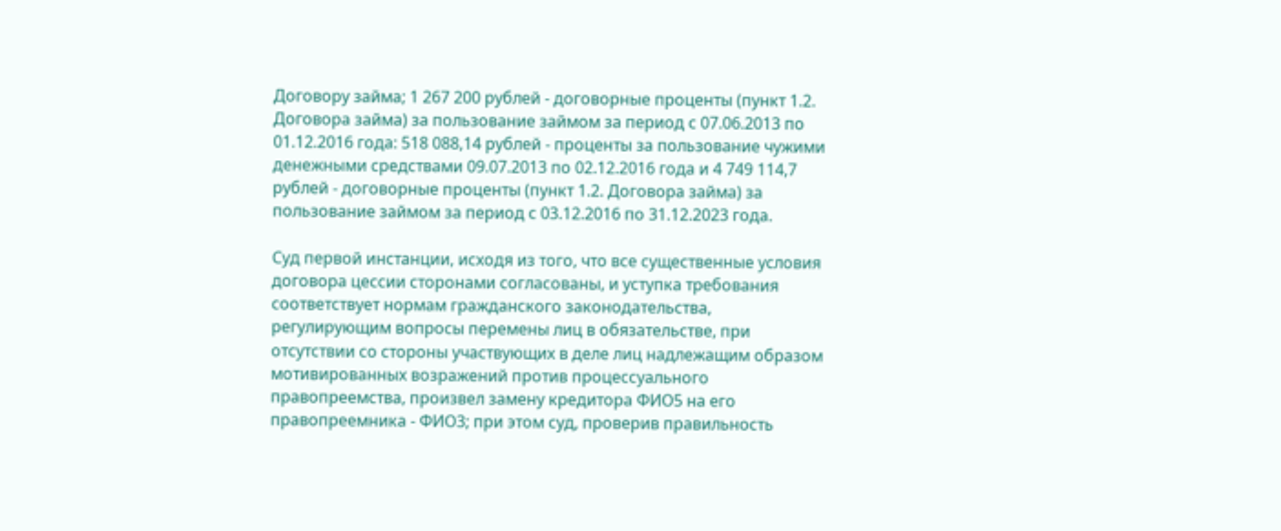Договору займа; 1 267 200 рублей - договорные проценты (пункт 1.2. Договора займа) за пользование займом за период с 07.06.2013 по 01.12.2016 года: 518 088,14 рублей - проценты за пользование чужими денежными средствами 09.07.2013 по 02.12.2016 года и 4 749 114,7 рублей - договорные проценты (пункт 1.2. Договора займа) за пользование займом за период с 03.12.2016 по 31.12.2023 года.

Суд первой инстанции, исходя из того, что все существенные условия договора цессии сторонами согласованы, и уступка требования соответствует нормам гражданского законодательства, регулирующим вопросы перемены лиц в обязательстве, при отсутствии со стороны участвующих в деле лиц надлежащим образом мотивированных возражений против процессуального правопреемства, произвел замену кредитора ФИО5 на его правопреемника - ФИО3; при этом суд, проверив правильность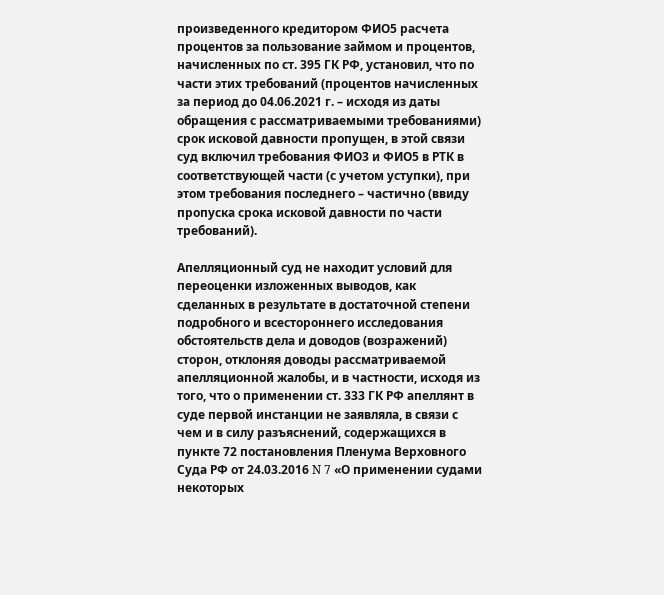произведенного кредитором ФИО5 расчета процентов за пользование займом и процентов, начисленных по ст. 395 ГК РФ, установил, что по части этих требований (процентов начисленных за период до 04.06.2021 г. – исходя из даты обращения с рассматриваемыми требованиями) срок исковой давности пропущен, в этой связи суд включил требования ФИО3 и ФИО5 в РТК в соответствующей части (с учетом уступки), при этом требования последнего – частично (ввиду пропуска срока исковой давности по части требований).

Апелляционный суд не находит условий для переоценки изложенных выводов, как сделанных в результате в достаточной степени подробного и всестороннего исследования обстоятельств дела и доводов (возражений) сторон, отклоняя доводы рассматриваемой апелляционной жалобы, и в частности, исходя из того, что о применении ст. 333 ГК РФ апеллянт в суде первой инстанции не заявляла, в связи с чем и в силу разъяснений, содержащихся в пункте 72 постановления Пленума Верховного Суда РФ от 24.03.2016 N 7 «О применении судами некоторых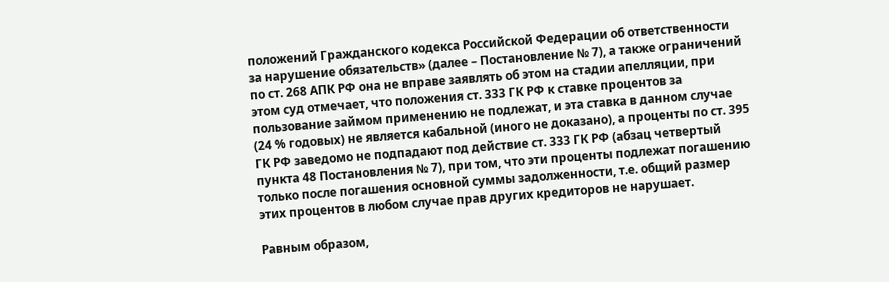положений Гражданского кодекса Российской Федерации об ответственности за нарушение обязательств» (далее – Постановление № 7), а также ограничений по ст. 268 АПК РФ она не вправе заявлять об этом на стадии апелляции, при этом суд отмечает, что положения ст. 333 ГК РФ к ставке процентов за пользование займом применению не подлежат, и эта ставка в данном случае (24 % годовых) не является кабальной (иного не доказано), а проценты по ст. 395 ГК РФ заведомо не подпадают под действие ст. 333 ГК РФ (абзац четвертый пункта 48 Постановления № 7), при том, что эти проценты подлежат погашению только после погашения основной суммы задолженности, т.е. общий размер этих процентов в любом случае прав других кредиторов не нарушает.

Равным образом,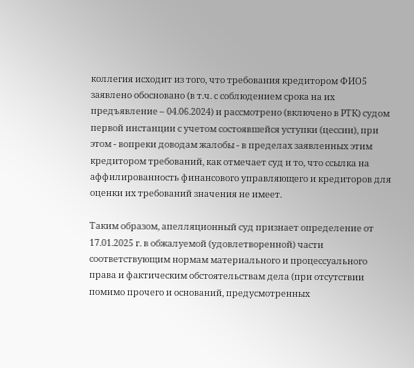коллегия исходит из того, что требования кредитором ФИО5 заявлено обосновано (в т.ч. с соблюдением срока на их предъявление – 04.06.2024) и рассмотрено (включено в РТК) судом первой инстанции с учетом состоявшейся уступки (цессии), при этом - вопреки доводам жалобы - в пределах заявленных этим кредитором требований, как отмечает суд и то, что ссылка на аффилированность финансового управляющего и кредиторов для оценки их требований значения не имеет.

Таким образом, апелляционный суд признает определение от 17.01.2025 г. в обжалуемой (удовлетворенной) части соответствующим нормам материального и процессуального права и фактическим обстоятельствам дела (при отсутствии помимо прочего и оснований, предусмотренных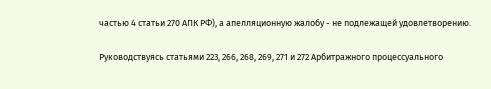частью 4 статьи 270 АПК РФ), а апелляционную жалобу - не подлежащей удовлетворению.

Руководствуясь статьями 223, 266, 268, 269, 271 и 272 Арбитражного процессуального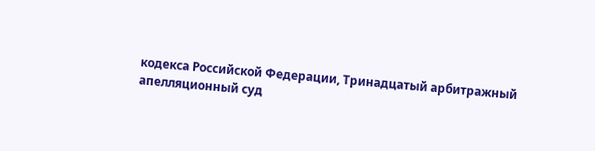кодекса Российской Федерации, Тринадцатый арбитражный апелляционный суд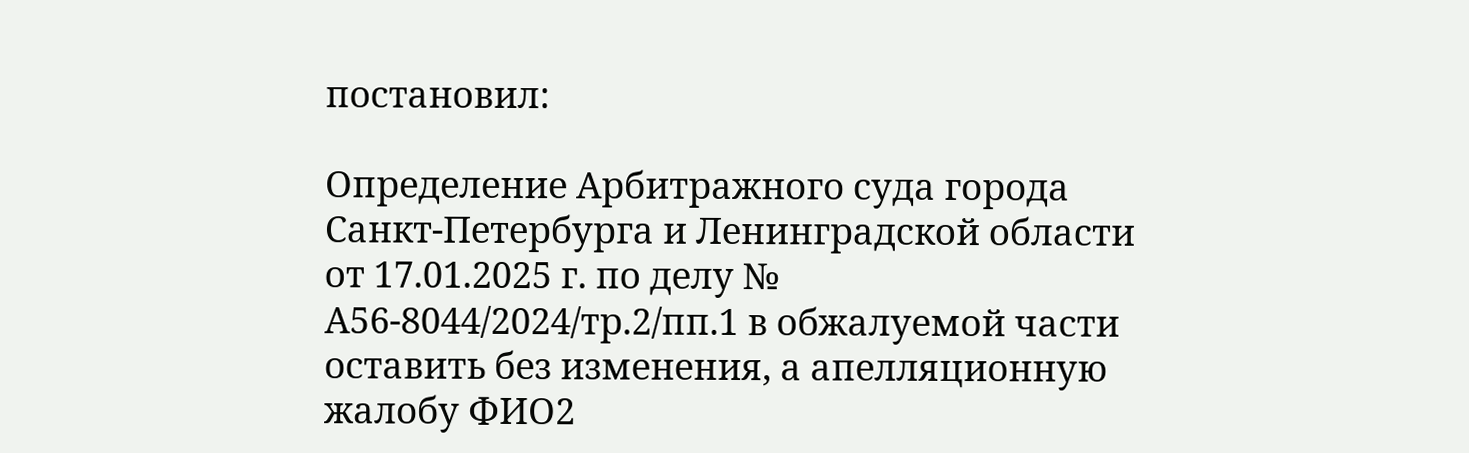постановил:

Определение Арбитражного суда города Санкт-Петербурга и Ленинградской области от 17.01.2025 г. по делу № А56-8044/2024/тр.2/пп.1 в обжалуемой части оставить без изменения, а апелляционную жалобу ФИО2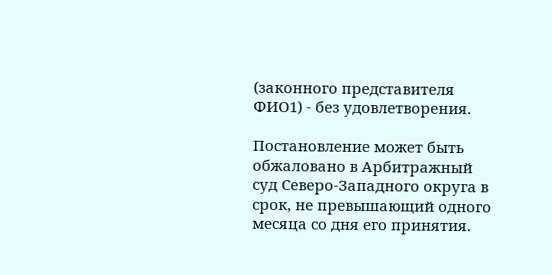(законного представителя ФИО1) - без удовлетворения.

Постановление может быть обжаловано в Арбитражный суд Северо-Западного округа в срок, не превышающий одного месяца со дня его принятия.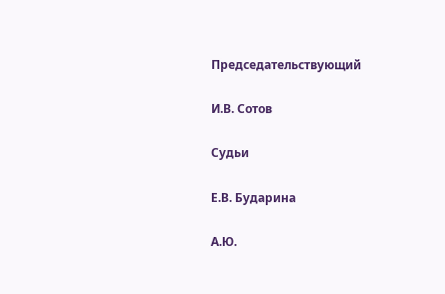Председательствующий

И.В. Сотов

Судьи

Е.В. Бударина

А.Ю.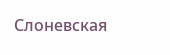Слоневская